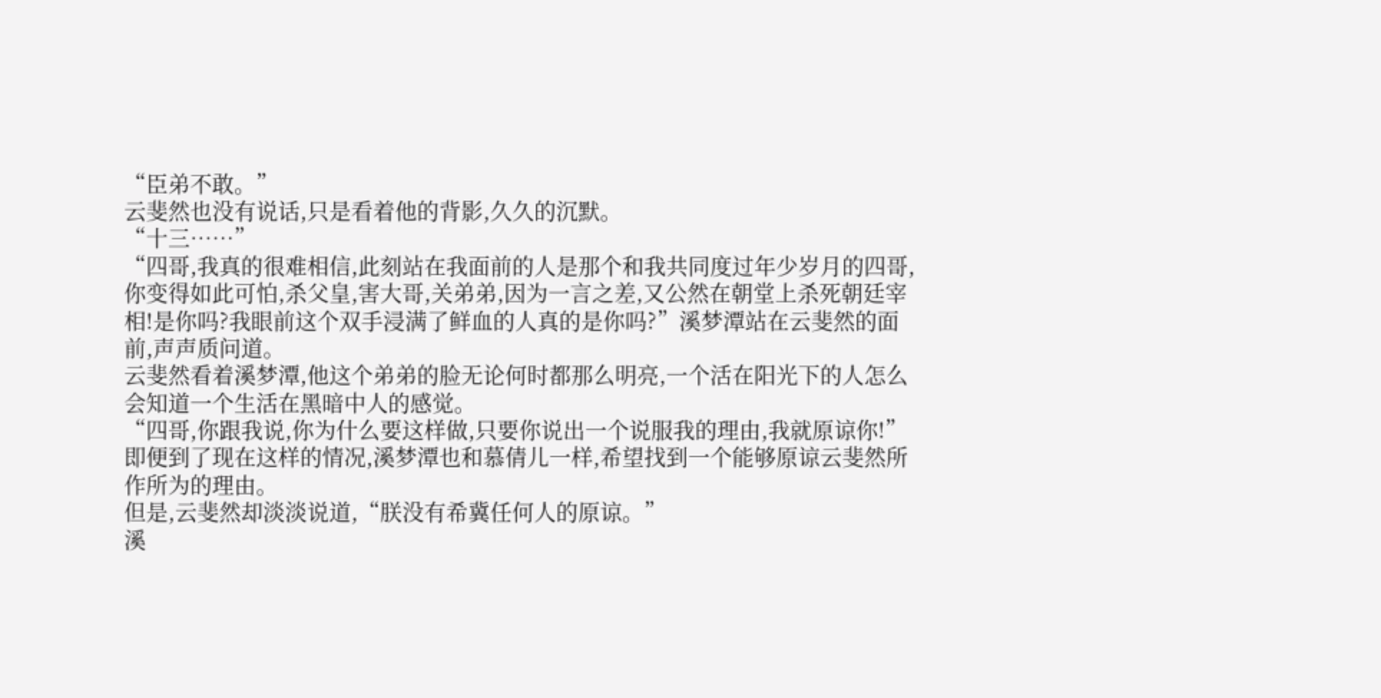“臣弟不敢。”
云斐然也没有说话,只是看着他的背影,久久的沉默。
“十三……”
“四哥,我真的很难相信,此刻站在我面前的人是那个和我共同度过年少岁月的四哥,你变得如此可怕,杀父皇,害大哥,关弟弟,因为一言之差,又公然在朝堂上杀死朝廷宰相!是你吗?我眼前这个双手浸满了鲜血的人真的是你吗?”溪梦潭站在云斐然的面前,声声质问道。
云斐然看着溪梦潭,他这个弟弟的脸无论何时都那么明亮,一个活在阳光下的人怎么会知道一个生活在黑暗中人的感觉。
“四哥,你跟我说,你为什么要这样做,只要你说出一个说服我的理由,我就原谅你!”即便到了现在这样的情况,溪梦潭也和慕倩儿一样,希望找到一个能够原谅云斐然所作所为的理由。
但是,云斐然却淡淡说道,“朕没有希冀任何人的原谅。”
溪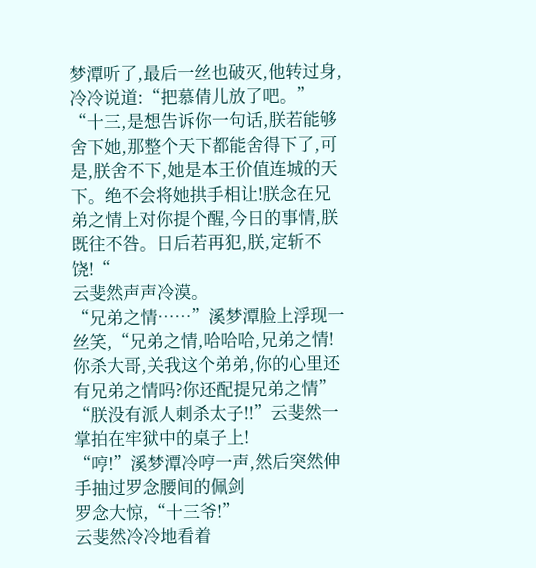梦潭听了,最后一丝也破灭,他转过身,冷冷说道:“把慕倩儿放了吧。”
“十三,是想告诉你一句话,朕若能够舍下她,那整个天下都能舍得下了,可是,朕舍不下,她是本王价值连城的天下。绝不会将她拱手相让!朕念在兄弟之情上对你提个醒,今日的事情,朕既往不咎。日后若再犯,朕,定斩不饶!“
云斐然声声冷漠。
“兄弟之情……”溪梦潭脸上浮现一丝笑,“兄弟之情,哈哈哈,兄弟之情!你杀大哥,关我这个弟弟,你的心里还有兄弟之情吗?你还配提兄弟之情”
“朕没有派人刺杀太子!!”云斐然一掌拍在牢狱中的桌子上!
“哼!”溪梦潭冷哼一声,然后突然伸手抽过罗念腰间的佩剑
罗念大惊,“十三爷!”
云斐然冷冷地看着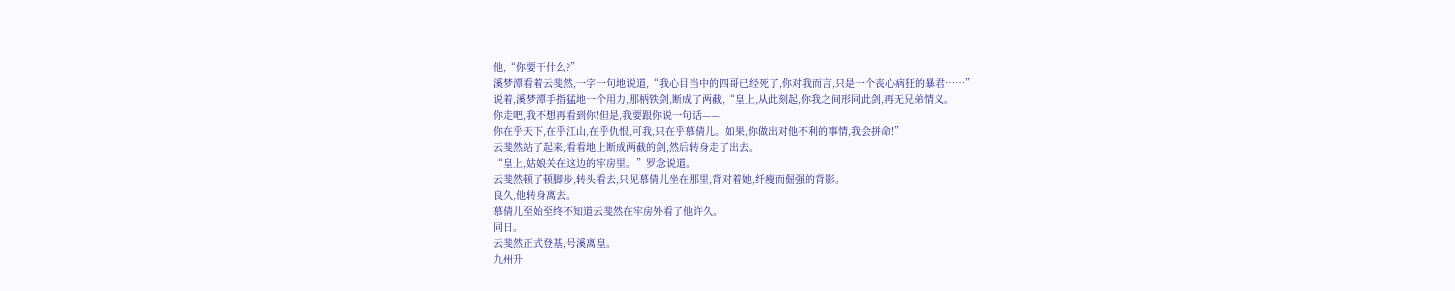他,“你要干什么?”
溪梦潭看着云斐然,一字一句地说道,“我心目当中的四哥已经死了,你对我而言,只是一个丧心病狂的暴君……”
说着,溪梦潭手指猛地一个用力,那柄铁剑,断成了两截,“皇上,从此刻起,你我之间形同此剑,再无兄弟情义。
你走吧,我不想再看到你!但是,我要跟你说一句话——
你在乎天下,在乎江山,在乎仇恨,可我,只在乎慕倩儿。如果,你做出对他不利的事情,我会拼命!”
云斐然站了起来,看看地上断成两截的剑,然后转身走了出去。
“皇上,姑娘关在这边的牢房里。”罗念说道。
云斐然顿了顿脚步,转头看去,只见慕倩儿坐在那里,背对着她,纤瘦而倔强的背影。
良久,他转身离去。
慕倩儿至始至终不知道云斐然在牢房外看了他许久。
同日。
云斐然正式登基,号溪离皇。
九州升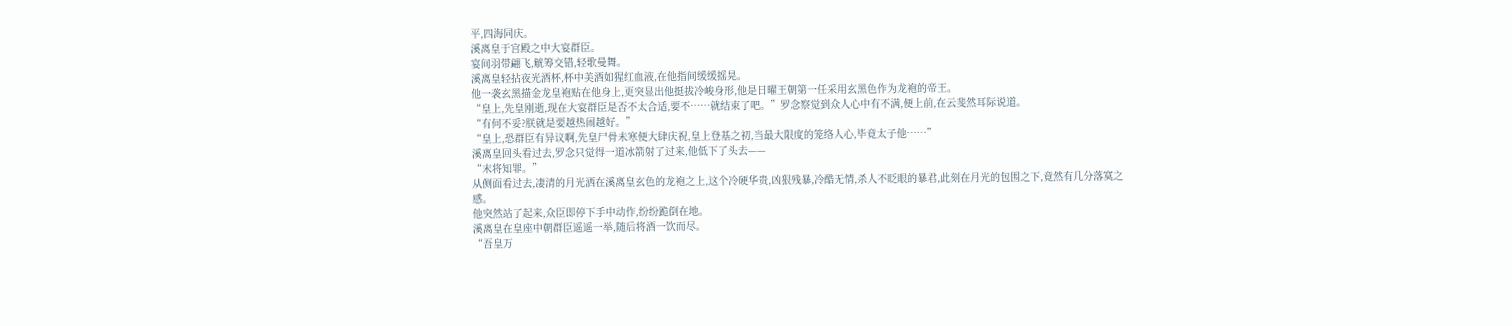平,四海同庆。
溪离皇于宫殿之中大宴群臣。
宴间羽带翩飞,觥筹交错,轻歌曼舞。
溪离皇轻拈夜光酒杯,杯中美酒如猩红血液,在他指间缓缓摇晃。
他一袭玄黑描金龙皇袍贴在他身上,更突显出他挺拔冷峻身形,他是日曜王朝第一任采用玄黑色作为龙袍的帝王。
“皇上,先皇刚逝,现在大宴群臣是否不太合适,要不……就结束了吧。”罗念察觉到众人心中有不满,便上前,在云斐然耳际说道。
“有何不妥?朕就是要越热闹越好。”
“皇上,恐群臣有异议啊,先皇尸骨未寒便大肆庆祝,皇上登基之初,当最大限度的笼络人心,毕竟太子他……”
溪离皇回头看过去,罗念只觉得一道冰箭射了过来,他低下了头去——
“末将知罪。”
从侧面看过去,凄清的月光洒在溪离皇玄色的龙袍之上,这个冷硬华贵,凶狠残暴,冷酷无情,杀人不眨眼的暴君,此刻在月光的包围之下,竟然有几分落寞之感。
他突然站了起来,众臣即停下手中动作,纷纷跪倒在地。
溪离皇在皇座中朝群臣遥遥一举,随后将酒一饮而尽。
“吾皇万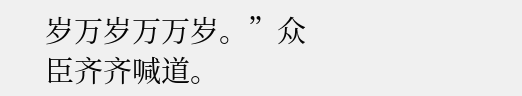岁万岁万万岁。”众臣齐齐喊道。